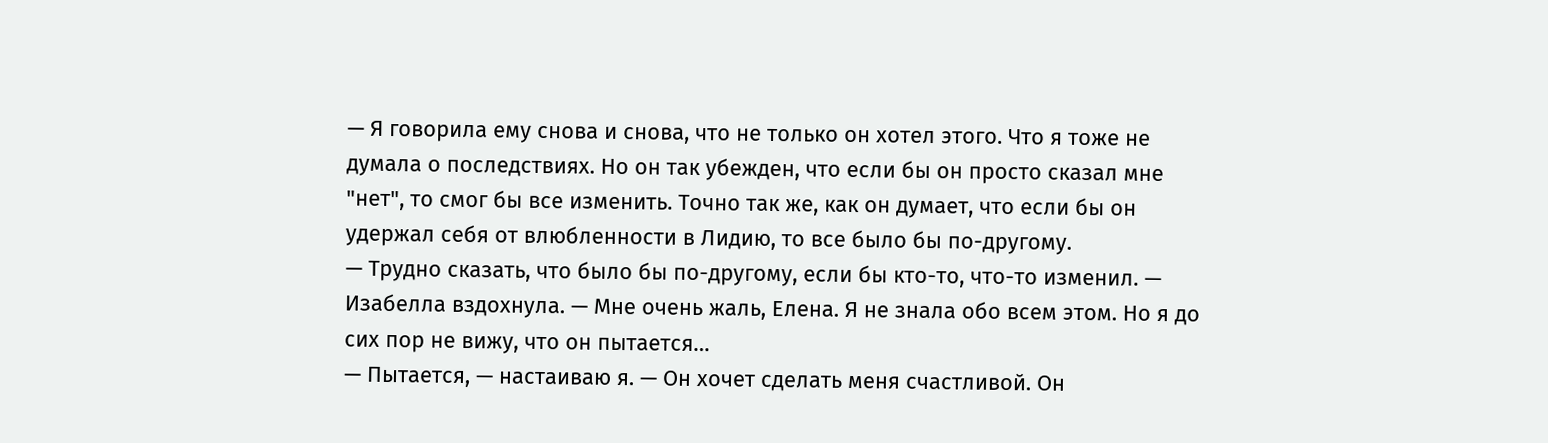— Я говорила ему снова и снова, что не только он хотел этого. Что я тоже не думала о последствиях. Но он так убежден, что если бы он просто сказал мне "нет", то смог бы все изменить. Точно так же, как он думает, что если бы он удержал себя от влюбленности в Лидию, то все было бы по-другому.
— Трудно сказать, что было бы по-другому, если бы кто-то, что-то изменил. — Изабелла вздохнула. — Мне очень жаль, Елена. Я не знала обо всем этом. Но я до сих пор не вижу, что он пытается…
— Пытается, — настаиваю я. — Он хочет сделать меня счастливой. Он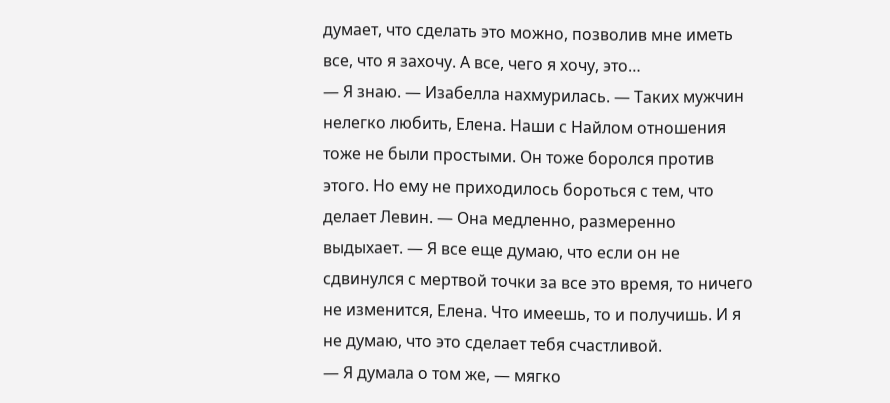думает, что сделать это можно, позволив мне иметь все, что я захочу. А все, чего я хочу, это…
— Я знаю. — Изабелла нахмурилась. — Таких мужчин нелегко любить, Елена. Наши с Найлом отношения тоже не были простыми. Он тоже боролся против этого. Но ему не приходилось бороться с тем, что делает Левин. — Она медленно, размеренно выдыхает. — Я все еще думаю, что если он не сдвинулся с мертвой точки за все это время, то ничего не изменится, Елена. Что имеешь, то и получишь. И я не думаю, что это сделает тебя счастливой.
— Я думала о том же, — мягко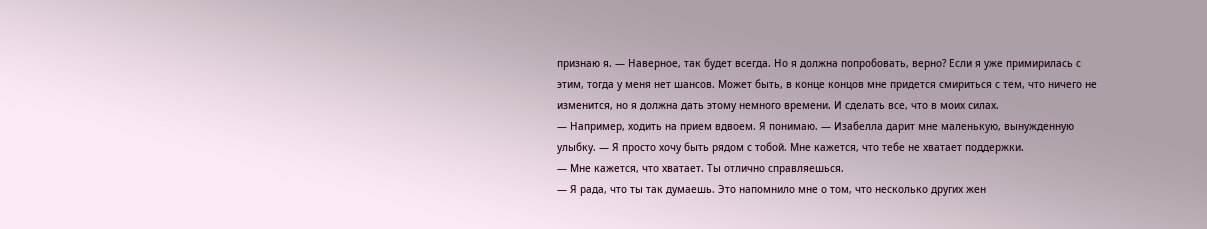признаю я. — Наверное, так будет всегда. Но я должна попробовать, верно? Если я уже примирилась с этим, тогда у меня нет шансов. Может быть, в конце концов мне придется смириться с тем, что ничего не изменится, но я должна дать этому немного времени. И сделать все, что в моих силах.
— Например, ходить на прием вдвоем. Я понимаю. — Изабелла дарит мне маленькую, вынужденную улыбку. — Я просто хочу быть рядом с тобой. Мне кажется, что тебе не хватает поддержки.
— Мне кажется, что хватает. Ты отлично справляешься.
— Я рада, что ты так думаешь. Это напомнило мне о том, что несколько других жен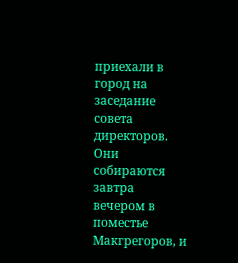приехали в город на заседание совета директоров. Они собираются завтра вечером в поместье Макгрегоров, и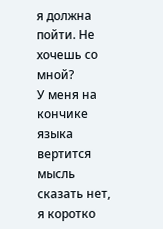я должна пойти. Не хочешь со мной?
У меня на кончике языка вертится мысль сказать нет, я коротко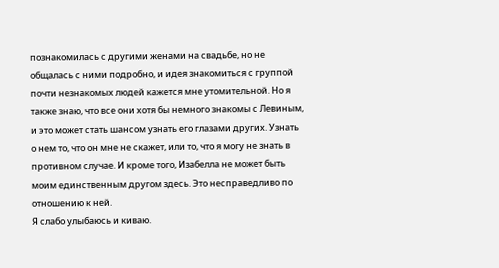познакомилась с другими женами на свадьбе, но не общалась с ними подробно, и идея знакомиться с группой почти незнакомых людей кажется мне утомительной. Но я также знаю, что все они хотя бы немного знакомы с Левиным, и это может стать шансом узнать его глазами других. Узнать о нем то, что он мне не скажет, или то, что я могу не знать в противном случае. И кроме того, Изабелла не может быть моим единственным другом здесь. Это несправедливо по отношению к ней.
Я слабо улыбаюсь и киваю.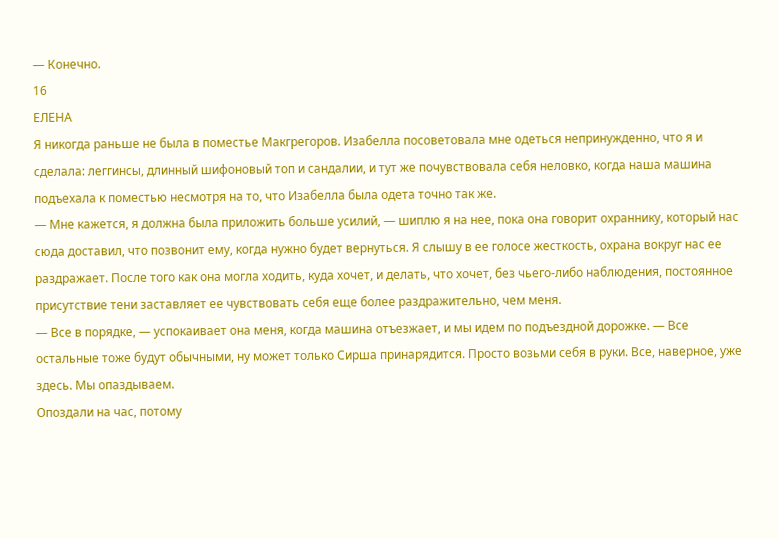— Конечно.
16
ЕЛЕНА
Я никогда раньше не была в поместье Макгрегоров. Изабелла посоветовала мне одеться непринужденно, что я и сделала: леггинсы, длинный шифоновый топ и сандалии, и тут же почувствовала себя неловко, когда наша машина подъехала к поместью несмотря на то, что Изабелла была одета точно так же.
— Мне кажется, я должна была приложить больше усилий, — шиплю я на нее, пока она говорит охраннику, который нас сюда доставил, что позвонит ему, когда нужно будет вернуться. Я слышу в ее голосе жесткость, охрана вокруг нас ее раздражает. После того как она могла ходить, куда хочет, и делать, что хочет, без чьего-либо наблюдения, постоянное присутствие тени заставляет ее чувствовать себя еще более раздражительно, чем меня.
— Все в порядке, — успокаивает она меня, когда машина отъезжает, и мы идем по подъездной дорожке. — Все остальные тоже будут обычными, ну может только Сирша принарядится. Просто возьми себя в руки. Все, наверное, уже здесь. Мы опаздываем.
Опоздали на час, потому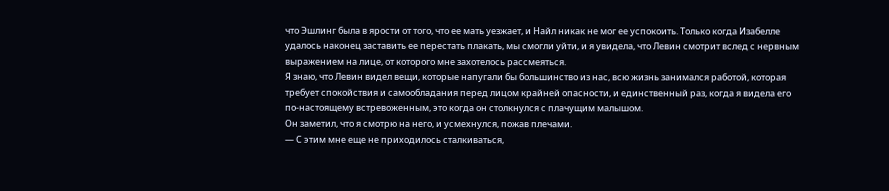что Эшлинг была в ярости от того, что ее мать уезжает, и Найл никак не мог ее успокоить. Только когда Изабелле удалось наконец заставить ее перестать плакать, мы смогли уйти, и я увидела, что Левин смотрит вслед с нервным выражением на лице, от которого мне захотелось рассмеяться.
Я знаю, что Левин видел вещи, которые напугали бы большинство из нас, всю жизнь занимался работой, которая требует спокойствия и самообладания перед лицом крайней опасности, и единственный раз, когда я видела его по-настоящему встревоженным, это когда он столкнулся с плачущим малышом.
Он заметил, что я смотрю на него, и усмехнулся, пожав плечами.
— С этим мне еще не приходилось сталкиваться,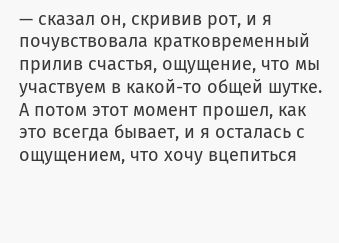— сказал он, скривив рот, и я почувствовала кратковременный прилив счастья, ощущение, что мы участвуем в какой-то общей шутке.
А потом этот момент прошел, как это всегда бывает, и я осталась с ощущением, что хочу вцепиться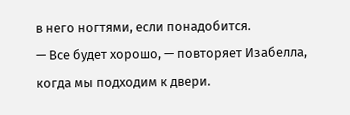в него ногтями, если понадобится.
— Все будет хорошо, — повторяет Изабелла, когда мы подходим к двери.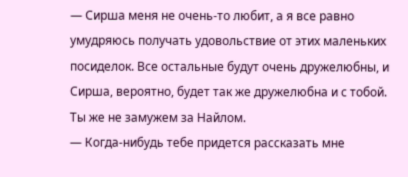— Сирша меня не очень-то любит, а я все равно умудряюсь получать удовольствие от этих маленьких посиделок. Все остальные будут очень дружелюбны, и Сирша, вероятно, будет так же дружелюбна и с тобой. Ты же не замужем за Найлом.
— Когда-нибудь тебе придется рассказать мне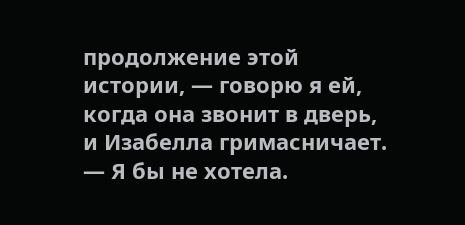продолжение этой истории, — говорю я ей, когда она звонит в дверь, и Изабелла гримасничает.
— Я бы не хотела.